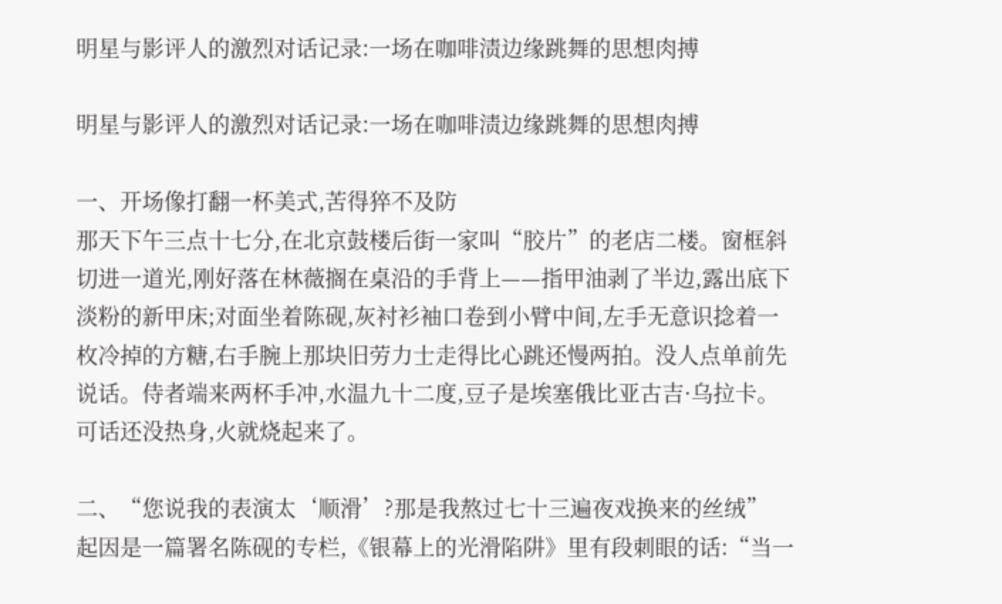明星与影评人的激烈对话记录:一场在咖啡渍边缘跳舞的思想肉搏

明星与影评人的激烈对话记录:一场在咖啡渍边缘跳舞的思想肉搏

一、开场像打翻一杯美式,苦得猝不及防
那天下午三点十七分,在北京鼓楼后街一家叫“胶片”的老店二楼。窗框斜切进一道光,刚好落在林薇搁在桌沿的手背上——指甲油剥了半边,露出底下淡粉的新甲床;对面坐着陈砚,灰衬衫袖口卷到小臂中间,左手无意识捻着一枚冷掉的方糖,右手腕上那块旧劳力士走得比心跳还慢两拍。没人点单前先说话。侍者端来两杯手冲,水温九十二度,豆子是埃塞俄比亚古吉·乌拉卡。可话还没热身,火就烧起来了。

二、“您说我的表演太‘顺滑’?那是我熬过七十三遍夜戏换来的丝绒”
起因是一篇署名陈砚的专栏,《银幕上的光滑陷阱》里有段刺眼的话:“当一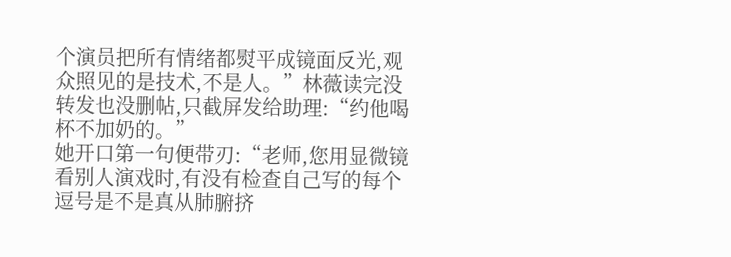个演员把所有情绪都熨平成镜面反光,观众照见的是技术,不是人。”林薇读完没转发也没删帖,只截屏发给助理:“约他喝杯不加奶的。”
她开口第一句便带刃:“老师,您用显微镜看别人演戏时,有没有检查自己写的每个逗号是不是真从肺腑挤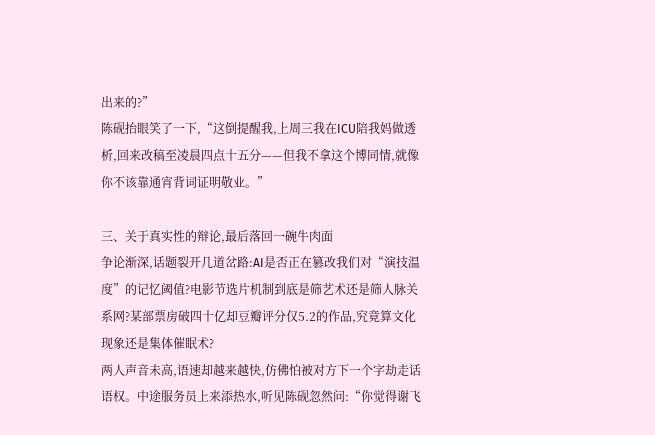出来的?”
陈砚抬眼笑了一下,“这倒提醒我,上周三我在ICU陪我妈做透析,回来改稿至凌晨四点十五分——但我不拿这个博同情,就像你不该靠通宵背词证明敬业。”

三、关于真实性的辩论,最后落回一碗牛肉面
争论渐深,话题裂开几道岔路:AI是否正在篡改我们对“演技温度”的记忆阈值?电影节选片机制到底是筛艺术还是筛人脉关系网?某部票房破四十亿却豆瓣评分仅5.2的作品,究竟算文化现象还是集体催眠术?
两人声音未高,语速却越来越快,仿佛怕被对方下一个字劫走话语权。中途服务员上来添热水,听见陈砚忽然问:“你觉得谢飞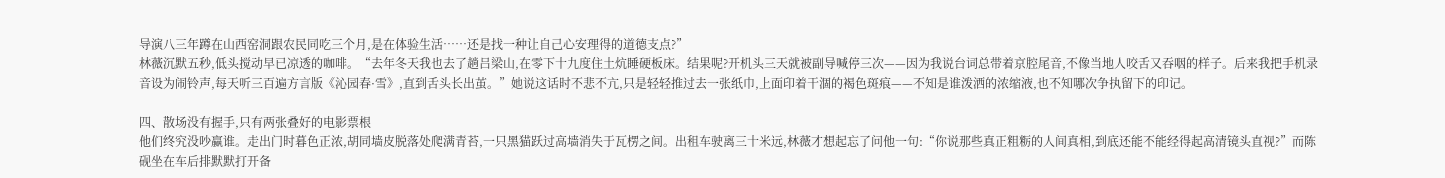导演八三年蹲在山西窑洞跟农民同吃三个月,是在体验生活……还是找一种让自己心安理得的道德支点?”
林薇沉默五秒,低头搅动早已凉透的咖啡。“去年冬天我也去了趟吕梁山,在零下十九度住土炕睡硬板床。结果呢?开机头三天就被副导喊停三次——因为我说台词总带着京腔尾音,不像当地人咬舌又吞咽的样子。后来我把手机录音设为闹铃声,每天听三百遍方言版《沁园春·雪》,直到舌头长出茧。”她说这话时不悲不亢,只是轻轻推过去一张纸巾,上面印着干涸的褐色斑痕——不知是谁泼洒的浓缩液,也不知哪次争执留下的印记。

四、散场没有握手,只有两张叠好的电影票根
他们终究没吵赢谁。走出门时暮色正浓,胡同墙皮脱落处爬满青苔,一只黑猫跃过高墙消失于瓦楞之间。出租车驶离三十米远,林薇才想起忘了问他一句:“你说那些真正粗粝的人间真相,到底还能不能经得起高清镜头直视?”而陈砚坐在车后排默默打开备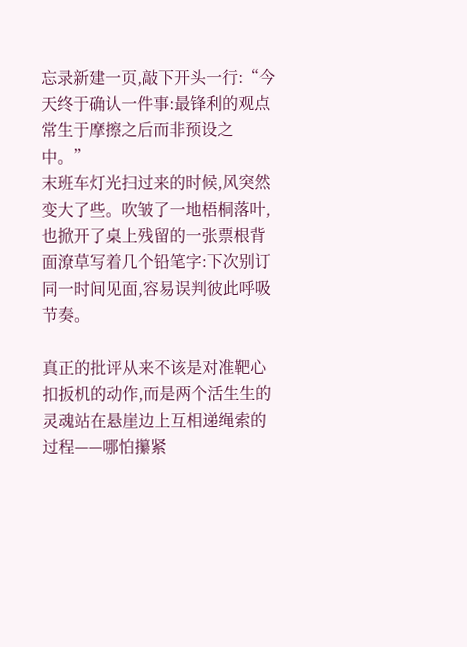忘录新建一页,敲下开头一行:“今天终于确认一件事:最锋利的观点常生于摩擦之后而非预设之中。”
末班车灯光扫过来的时候,风突然变大了些。吹皱了一地梧桐落叶,也掀开了桌上残留的一张票根背面潦草写着几个铅笔字:下次别订同一时间见面,容易误判彼此呼吸节奏。

真正的批评从来不该是对准靶心扣扳机的动作,而是两个活生生的灵魂站在悬崖边上互相递绳索的过程——哪怕攥紧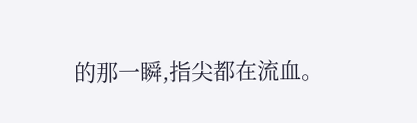的那一瞬,指尖都在流血。